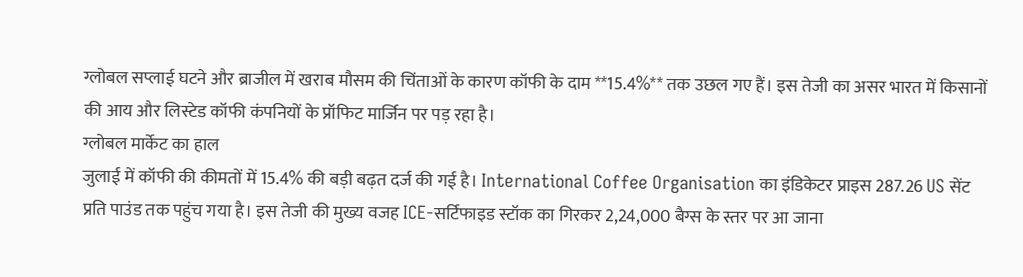ग्लोबल सप्लाई घटने और ब्राजील में खराब मौसम की चिंताओं के कारण कॉफी के दाम **15.4%** तक उछल गए हैं। इस तेजी का असर भारत में किसानों की आय और लिस्टेड कॉफी कंपनियों के प्रॉफिट मार्जिन पर पड़ रहा है।
ग्लोबल मार्केट का हाल
जुलाई में कॉफी की कीमतों में 15.4% की बड़ी बढ़त दर्ज की गई है। International Coffee Organisation का इंडिकेटर प्राइस 287.26 US सेंट प्रति पाउंड तक पहुंच गया है। इस तेजी की मुख्य वजह ICE-सर्टिफाइड स्टॉक का गिरकर 2,24,000 बैग्स के स्तर पर आ जाना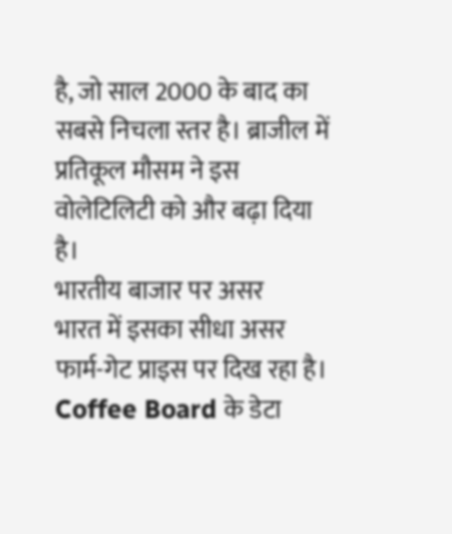है, जो साल 2000 के बाद का सबसे निचला स्तर है। ब्राजील में प्रतिकूल मौसम ने इस वोलेटिलिटी को और बढ़ा दिया है।
भारतीय बाजार पर असर
भारत में इसका सीधा असर फार्म-गेट प्राइस पर दिख रहा है। Coffee Board के डेटा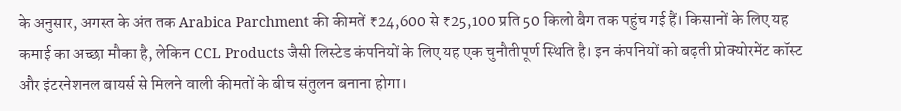के अनुसार, अगस्त के अंत तक Arabica Parchment की कीमतें ₹24,600 से ₹25,100 प्रति 50 किलो बैग तक पहुंच गई हैं। किसानों के लिए यह कमाई का अच्छा मौका है, लेकिन CCL Products जैसी लिस्टेड कंपनियों के लिए यह एक चुनौतीपूर्ण स्थिति है। इन कंपनियों को बढ़ती प्रोक्योरमेंट कॉस्ट और इंटरनेशनल बायर्स से मिलने वाली कीमतों के बीच संतुलन बनाना होगा।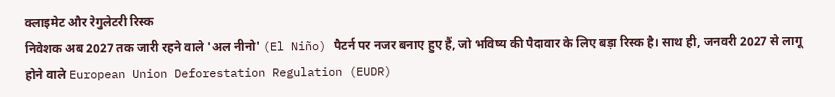क्लाइमेट और रेगुलेटरी रिस्क
निवेशक अब 2027 तक जारी रहने वाले 'अल नीनो' (El Niño) पैटर्न पर नजर बनाए हुए हैं, जो भविष्य की पैदावार के लिए बड़ा रिस्क है। साथ ही, जनवरी 2027 से लागू होने वाले European Union Deforestation Regulation (EUDR)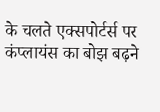के चलते एक्सपोर्टर्स पर कंप्लायंस का बोझ बढ़ने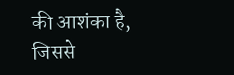की आशंका है, जिससे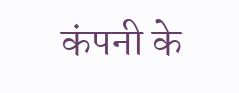कंपनी के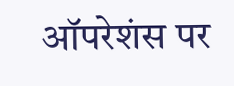ऑपरेशंस पर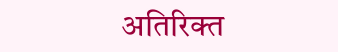अतिरिक्त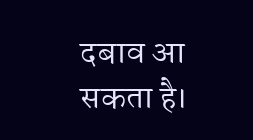दबाव आ सकता है।